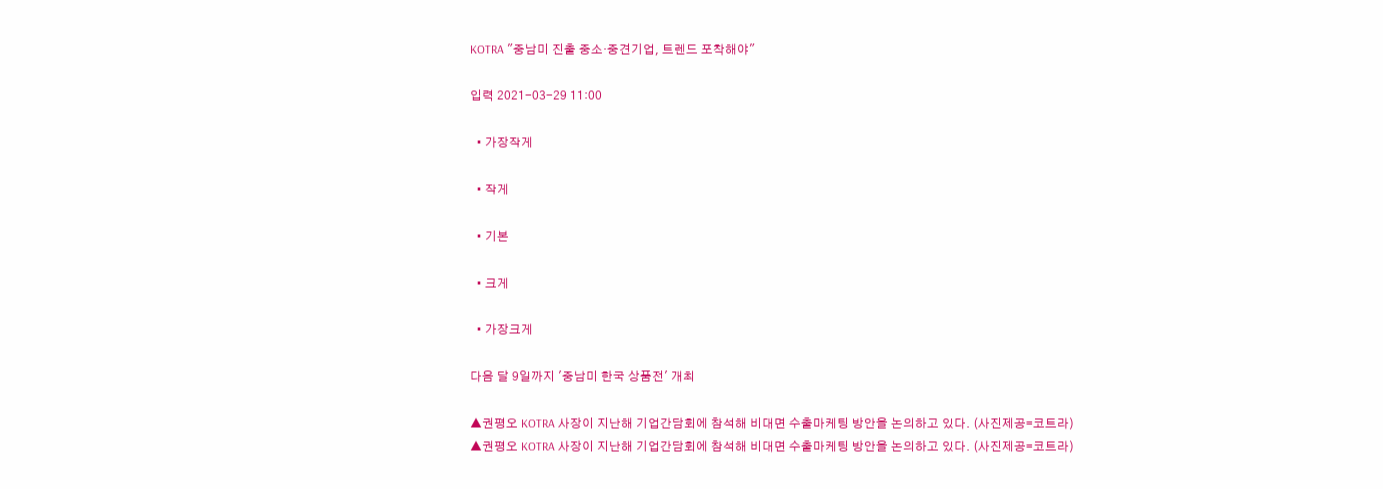KOTRA "중남미 진출 중소·중견기업, 트렌드 포착해야"

입력 2021-03-29 11:00

  • 가장작게

  • 작게

  • 기본

  • 크게

  • 가장크게

다음 달 9일까지 '중남미 한국 상품전' 개최

▲권평오 KOTRA 사장이 지난해 기업간담회에 참석해 비대면 수출마케팅 방안을 논의하고 있다. (사진제공=코트라)
▲권평오 KOTRA 사장이 지난해 기업간담회에 참석해 비대면 수출마케팅 방안을 논의하고 있다. (사진제공=코트라)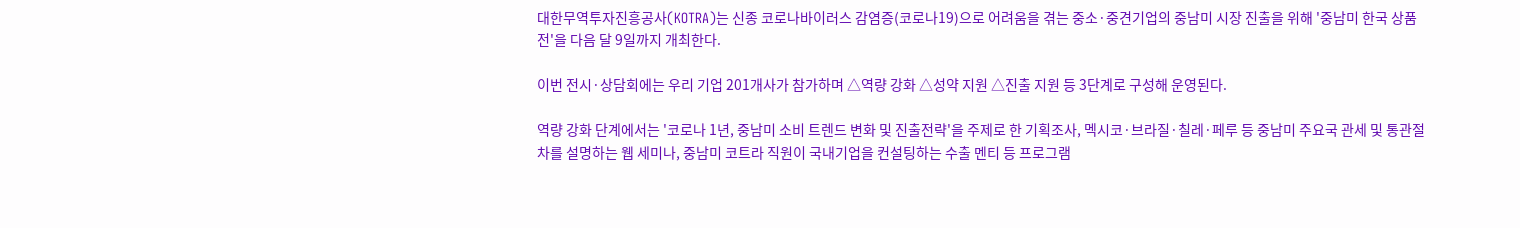대한무역투자진흥공사(KOTRA)는 신종 코로나바이러스 감염증(코로나19)으로 어려움을 겪는 중소·중견기업의 중남미 시장 진출을 위해 '중남미 한국 상품전'을 다음 달 9일까지 개최한다.

이번 전시·상담회에는 우리 기업 201개사가 참가하며 △역량 강화 △성약 지원 △진출 지원 등 3단계로 구성해 운영된다.

역량 강화 단계에서는 '코로나 1년, 중남미 소비 트렌드 변화 및 진출전략'을 주제로 한 기획조사, 멕시코·브라질·칠레·페루 등 중남미 주요국 관세 및 통관절차를 설명하는 웹 세미나, 중남미 코트라 직원이 국내기업을 컨설팅하는 수출 멘티 등 프로그램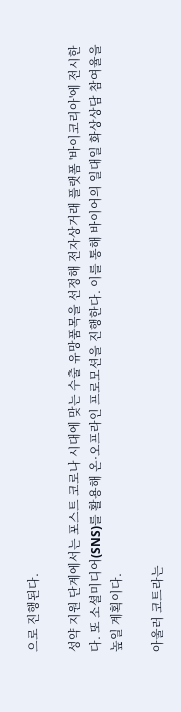으로 진행된다.

성약 지원 단계에서는 포스트 코로나 시대에 맞는 수출 유망품목을 선정해 전자상거래 플랫폼 '바이코리아'에 전시한다. 또 소셜미디어(SNS)를 활용해 온·오프라인 프로모션을 진행한다. 이를 통해 바이어의 일대일 화상상담 참여율을 높일 계획이다.

아울러 코트라는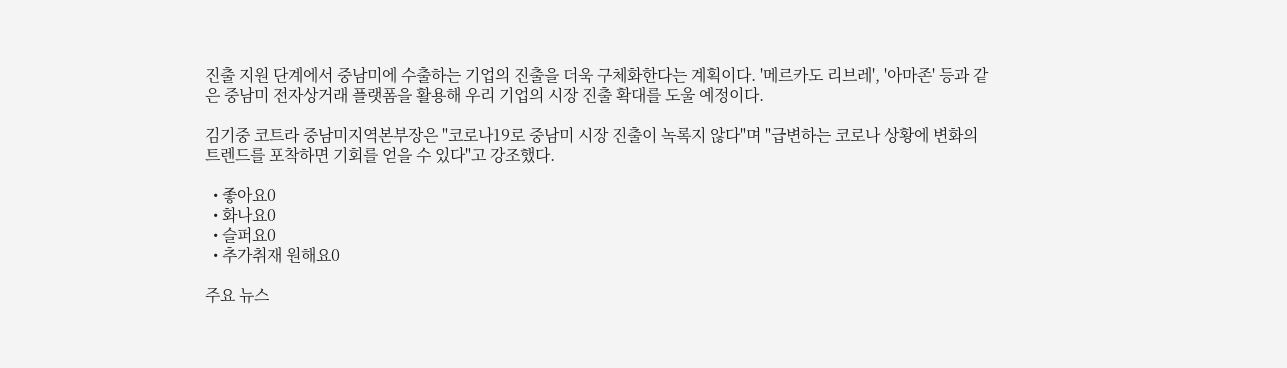진출 지원 단계에서 중남미에 수출하는 기업의 진출을 더욱 구체화한다는 계획이다. '메르카도 리브레', '아마존' 등과 같은 중남미 전자상거래 플랫폼을 활용해 우리 기업의 시장 진출 확대를 도울 예정이다.

김기중 코트라 중남미지역본부장은 "코로나19로 중남미 시장 진출이 녹록지 않다"며 "급변하는 코로나 상황에 변화의 트렌드를 포착하면 기회를 얻을 수 있다"고 강조했다.

  • 좋아요0
  • 화나요0
  • 슬퍼요0
  • 추가취재 원해요0

주요 뉴스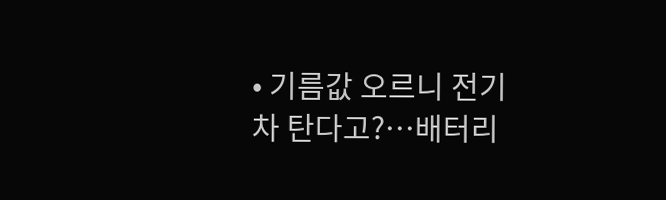• 기름값 오르니 전기차 탄다고?…배터리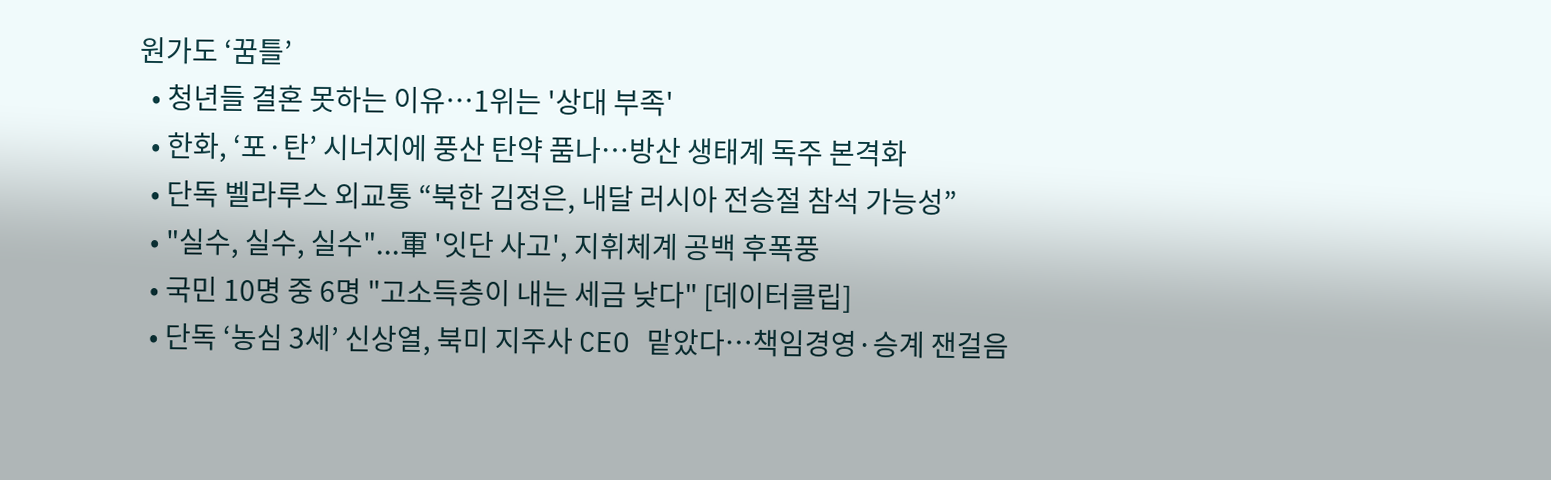원가도 ‘꿈틀’
  • 청년들 결혼 못하는 이유…1위는 '상대 부족'
  • 한화, ‘포·탄’ 시너지에 풍산 탄약 품나…방산 생태계 독주 본격화
  • 단독 벨라루스 외교통 “북한 김정은, 내달 러시아 전승절 참석 가능성”
  • "실수, 실수, 실수"...軍 '잇단 사고', 지휘체계 공백 후폭풍
  • 국민 10명 중 6명 "고소득층이 내는 세금 낮다" [데이터클립]
  • 단독 ‘농심 3세’ 신상열, 북미 지주사 CEO 맡았다⋯책임경영·승계 잰걸음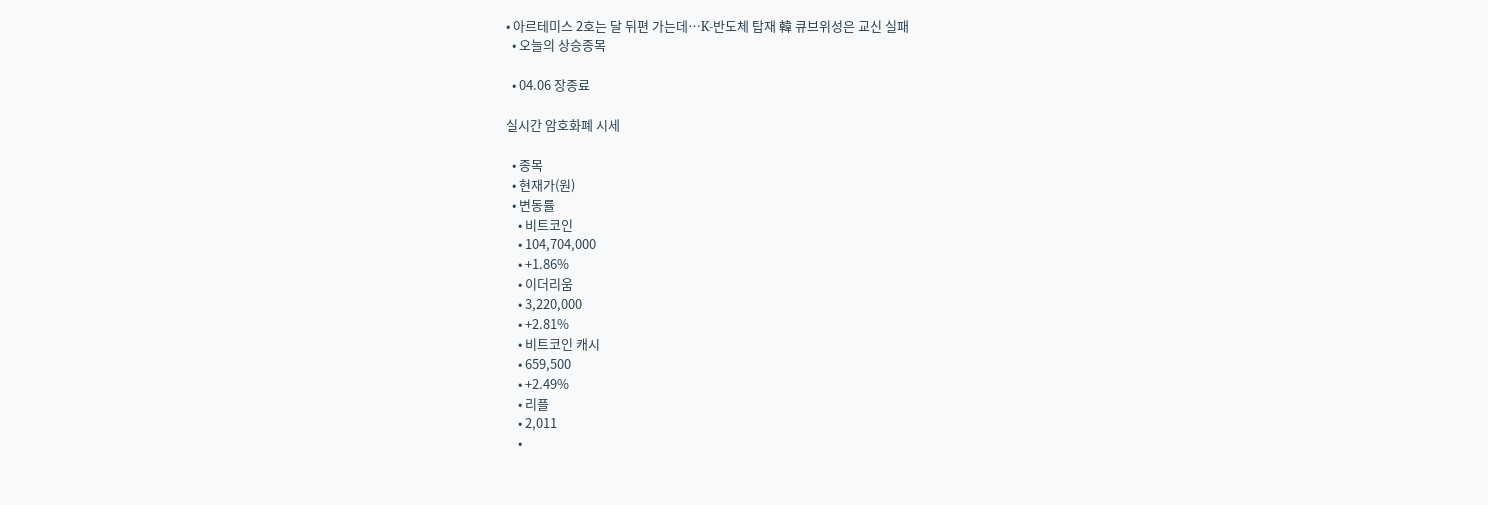• 아르테미스 2호는 달 뒤편 가는데…K-반도체 탑재 韓 큐브위성은 교신 실패
  • 오늘의 상승종목

  • 04.06 장종료

실시간 암호화폐 시세

  • 종목
  • 현재가(원)
  • 변동률
    • 비트코인
    • 104,704,000
    • +1.86%
    • 이더리움
    • 3,220,000
    • +2.81%
    • 비트코인 캐시
    • 659,500
    • +2.49%
    • 리플
    • 2,011
    •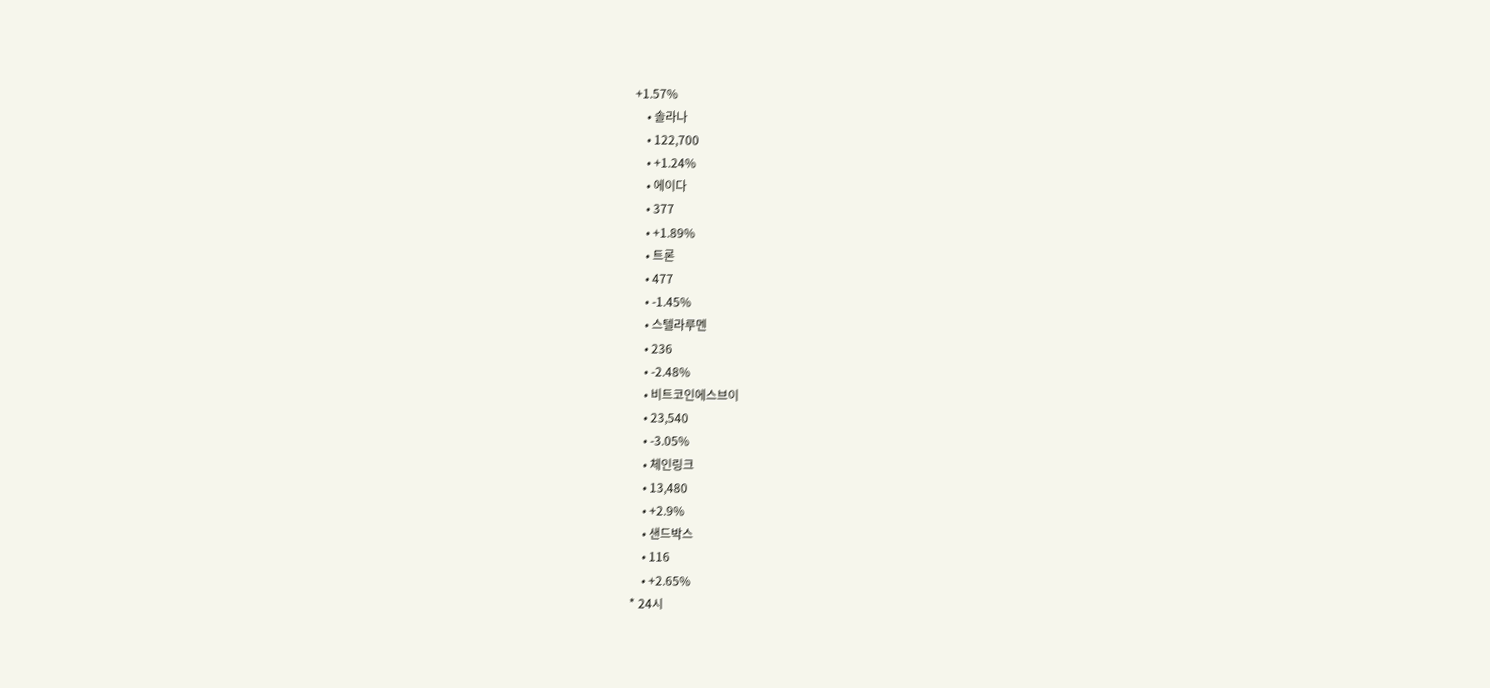+1.57%
    • 솔라나
    • 122,700
    • +1.24%
    • 에이다
    • 377
    • +1.89%
    • 트론
    • 477
    • -1.45%
    • 스텔라루멘
    • 236
    • -2.48%
    • 비트코인에스브이
    • 23,540
    • -3.05%
    • 체인링크
    • 13,480
    • +2.9%
    • 샌드박스
    • 116
    • +2.65%
* 24시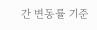간 변동률 기준